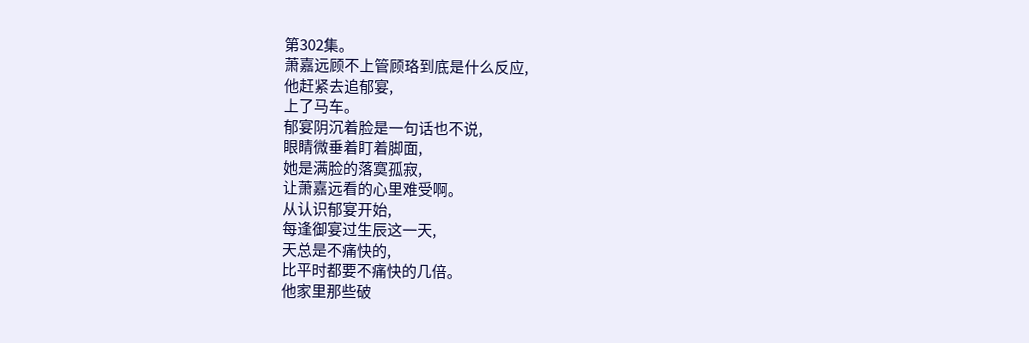第302集。
萧嘉远顾不上管顾珞到底是什么反应,
他赶紧去追郁宴,
上了马车。
郁宴阴沉着脸是一句话也不说,
眼睛微垂着盯着脚面,
她是满脸的落寞孤寂,
让萧嘉远看的心里难受啊。
从认识郁宴开始,
每逢御宴过生辰这一天,
天总是不痛快的,
比平时都要不痛快的几倍。
他家里那些破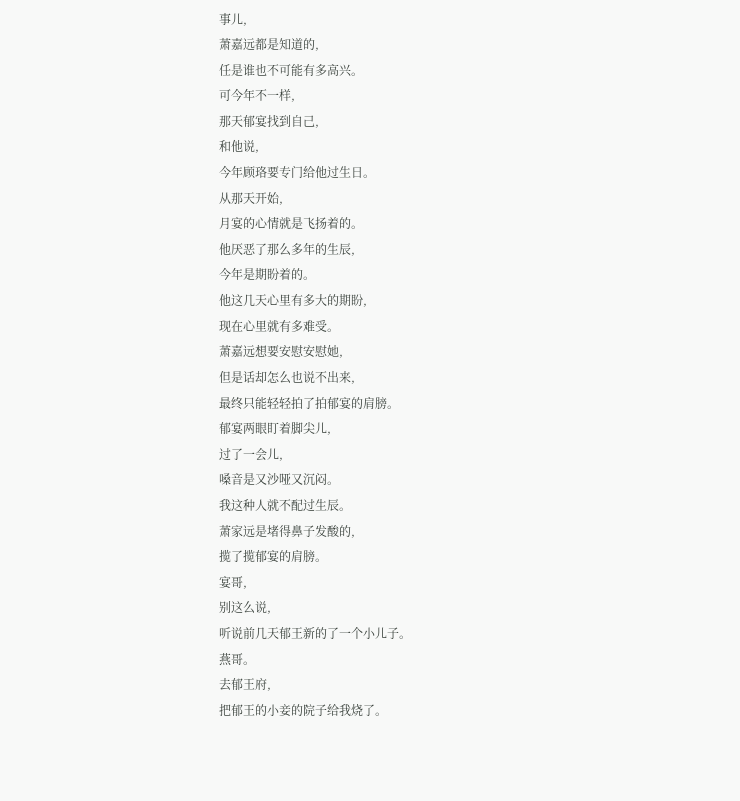事儿,
萧嘉远都是知道的,
任是谁也不可能有多高兴。
可今年不一样,
那天郁宴找到自己,
和他说,
今年顾珞要专门给他过生日。
从那天开始,
月宴的心情就是飞扬着的。
他厌恶了那么多年的生辰,
今年是期盼着的。
他这几天心里有多大的期盼,
现在心里就有多难受。
萧嘉远想要安慰安慰她,
但是话却怎么也说不出来,
最终只能轻轻拍了拍郁宴的肩膀。
郁宴两眼盯着脚尖儿,
过了一会儿,
嗓音是又沙哑又沉闷。
我这种人就不配过生辰。
萧家远是堵得鼻子发酸的,
揽了揽郁宴的肩膀。
宴哥,
别这么说,
听说前几天郁王新的了一个小儿子。
燕哥。
去郁王府,
把郁王的小妾的院子给我烧了。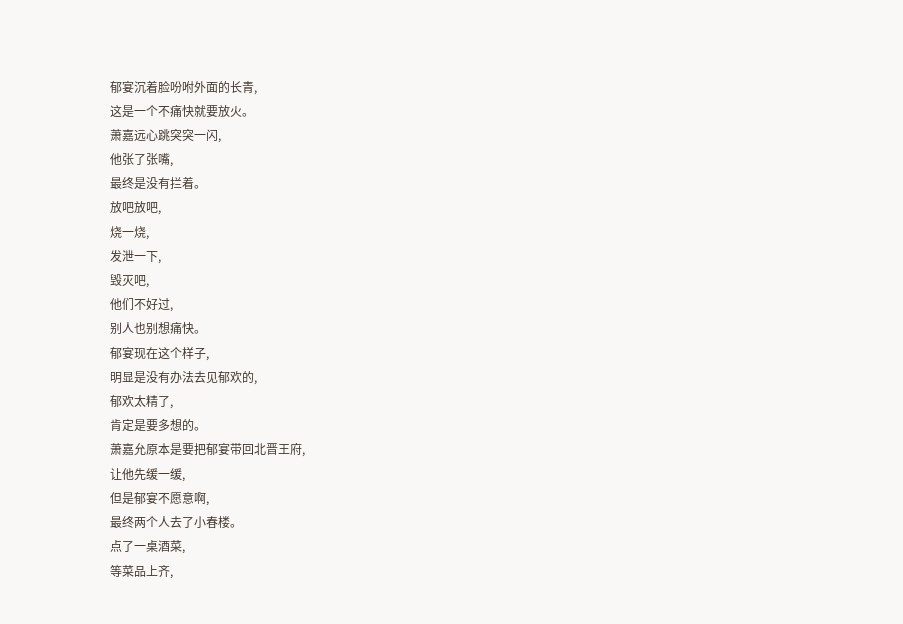郁宴沉着脸吩咐外面的长青,
这是一个不痛快就要放火。
萧嘉远心跳突突一闪,
他张了张嘴,
最终是没有拦着。
放吧放吧,
烧一烧,
发泄一下,
毁灭吧,
他们不好过,
别人也别想痛快。
郁宴现在这个样子,
明显是没有办法去见郁欢的,
郁欢太精了,
肯定是要多想的。
萧嘉允原本是要把郁宴带回北晋王府,
让他先缓一缓,
但是郁宴不愿意啊,
最终两个人去了小春楼。
点了一桌酒菜,
等菜品上齐,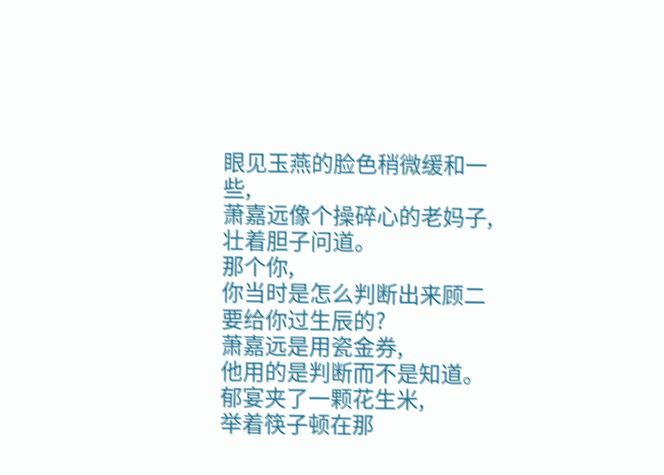眼见玉燕的脸色稍微缓和一些,
萧嘉远像个操碎心的老妈子,
壮着胆子问道。
那个你,
你当时是怎么判断出来顾二要给你过生辰的?
萧嘉远是用瓷金券,
他用的是判断而不是知道。
郁宴夹了一颗花生米,
举着筷子顿在那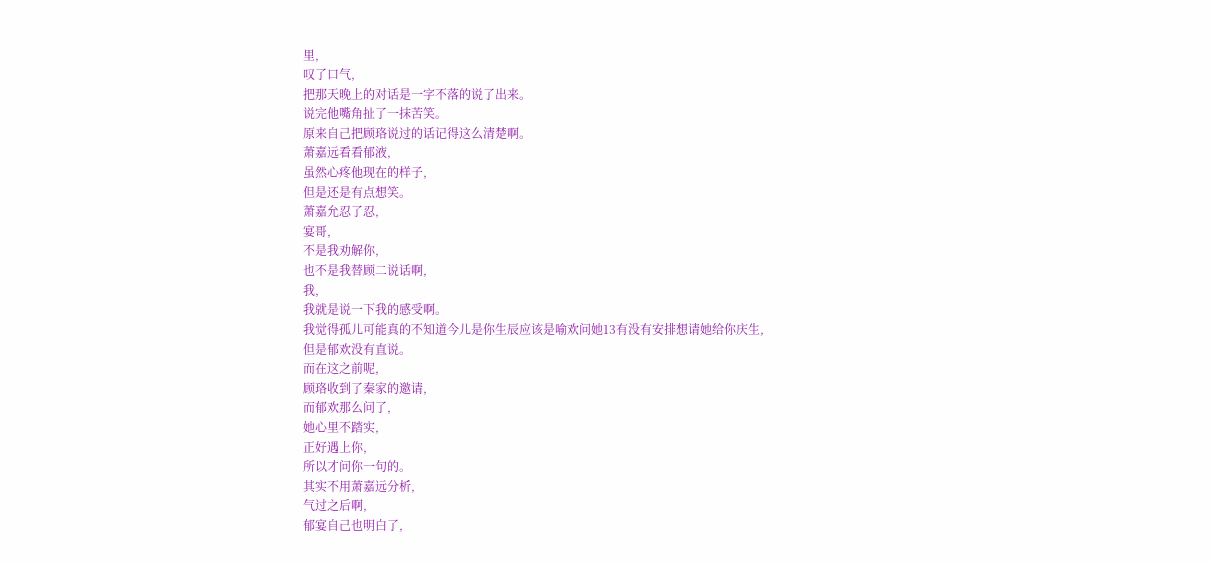里,
叹了口气,
把那天晚上的对话是一字不落的说了出来。
说完他嘴角扯了一抹苦笑。
原来自己把顾珞说过的话记得这么清楚啊。
萧嘉远看看郁液,
虽然心疼他现在的样子,
但是还是有点想笑。
萧嘉允忍了忍,
宴哥,
不是我劝解你,
也不是我替顾二说话啊,
我,
我就是说一下我的感受啊。
我觉得孤儿可能真的不知道今儿是你生辰应该是喻欢问她13有没有安排想请她给你庆生,
但是郁欢没有直说。
而在这之前呢,
顾珞收到了秦家的邀请,
而郁欢那么问了,
她心里不踏实,
正好遇上你,
所以才问你一句的。
其实不用萧嘉远分析,
气过之后啊,
郁宴自己也明白了,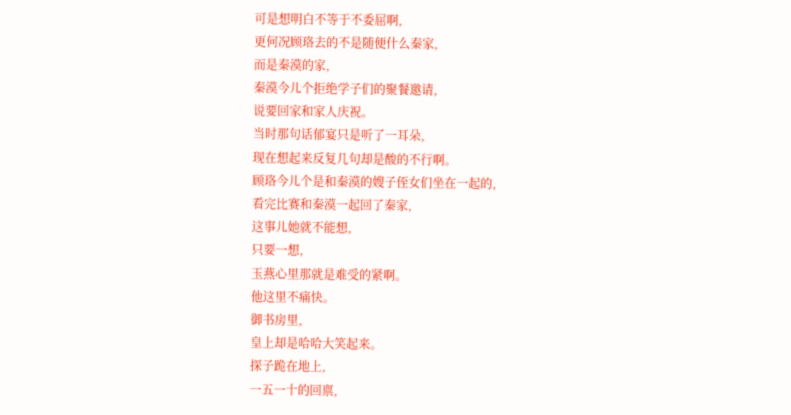可是想明白不等于不委屈啊,
更何况顾珞去的不是随便什么秦家,
而是秦漠的家,
秦漠今儿个拒绝学子们的聚餐邀请,
说要回家和家人庆祝。
当时那句话郁宴只是听了一耳朵,
现在想起来反复几句却是酸的不行啊。
顾珞今儿个是和秦漠的嫂子侄女们坐在一起的,
看完比赛和秦漠一起回了秦家,
这事儿她就不能想,
只要一想,
玉燕心里那就是难受的紧啊。
他这里不痛快。
御书房里,
皇上却是哈哈大笑起来。
探子跪在地上,
一五一十的回禀,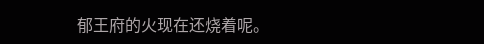郁王府的火现在还烧着呢。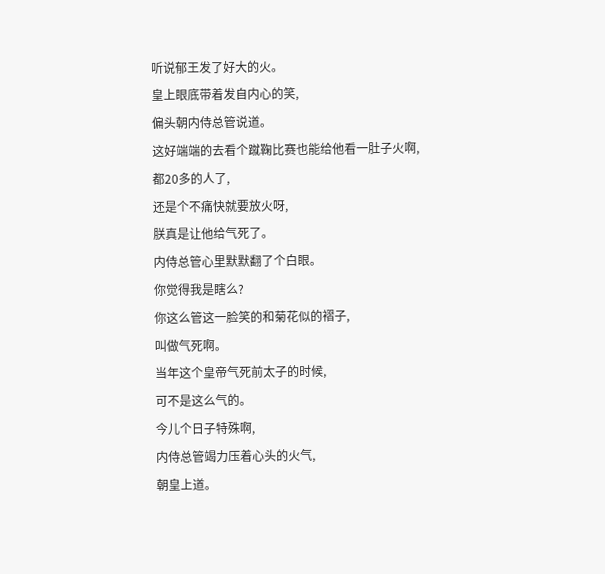听说郁王发了好大的火。
皇上眼底带着发自内心的笑,
偏头朝内侍总管说道。
这好端端的去看个蹴鞠比赛也能给他看一肚子火啊,
都20多的人了,
还是个不痛快就要放火呀,
朕真是让他给气死了。
内侍总管心里默默翻了个白眼。
你觉得我是瞎么?
你这么管这一脸笑的和菊花似的褶子,
叫做气死啊。
当年这个皇帝气死前太子的时候,
可不是这么气的。
今儿个日子特殊啊,
内侍总管竭力压着心头的火气,
朝皇上道。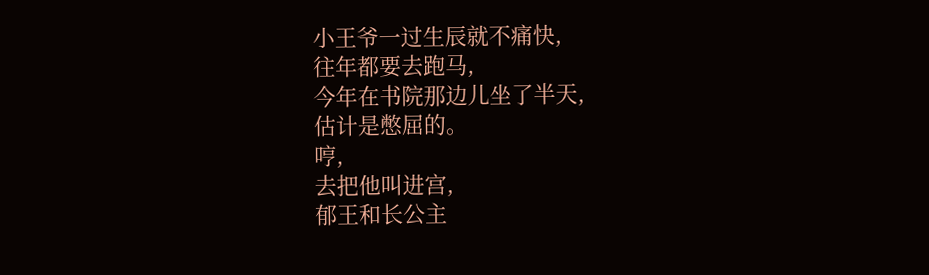小王爷一过生辰就不痛快,
往年都要去跑马,
今年在书院那边儿坐了半天,
估计是憋屈的。
哼,
去把他叫进宫,
郁王和长公主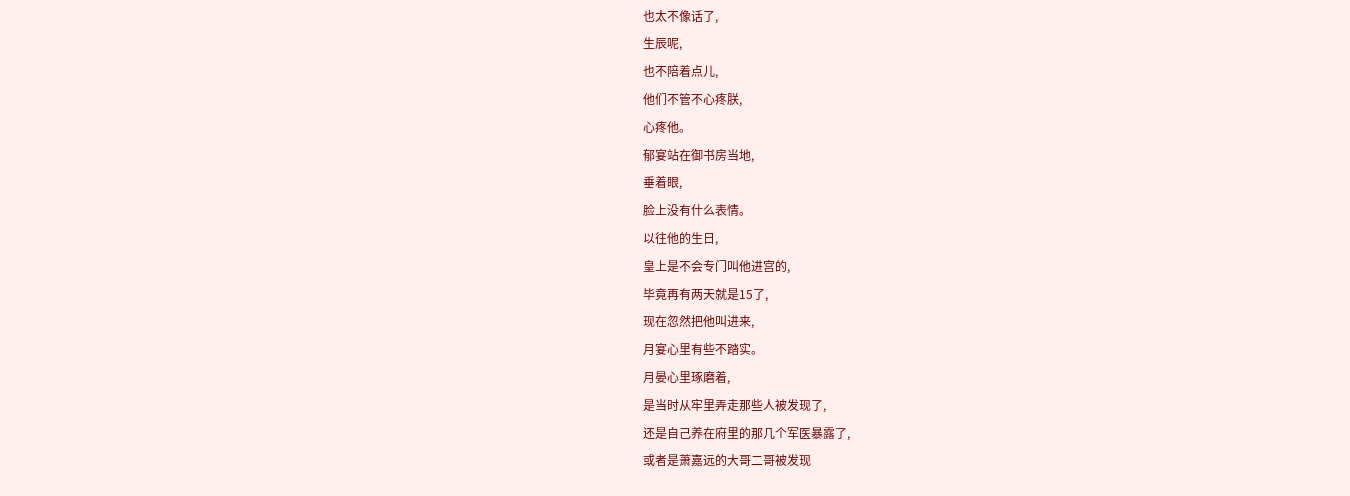也太不像话了,
生辰呢,
也不陪着点儿,
他们不管不心疼朕,
心疼他。
郁宴站在御书房当地,
垂着眼,
脸上没有什么表情。
以往他的生日,
皇上是不会专门叫他进宫的,
毕竟再有两天就是15了,
现在忽然把他叫进来,
月宴心里有些不踏实。
月晏心里琢磨着,
是当时从牢里弄走那些人被发现了,
还是自己养在府里的那几个军医暴露了,
或者是萧嘉远的大哥二哥被发现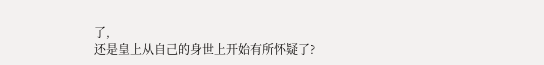了,
还是皇上从自己的身世上开始有所怀疑了?